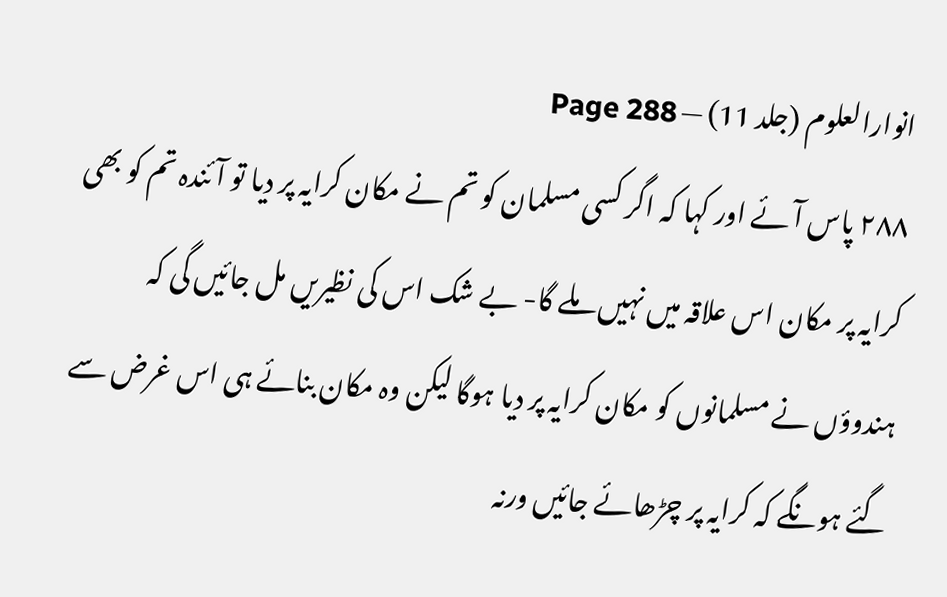انوارالعلوم (جلد 11) — Page 288
۲۸۸ پاس آئے اور کہا کہ اگر کسی مسلمان کو تم نے مکان کرایہ پر دیا تو آئندہ تم کو بھی کرایہ پر مکان اس علاقہ میں نہیں ملے گا- بے شک اس کی نظیریں مل جائیں گی کہ ہندوؤں نے مسلمانوں کو مکان کرایہ پر دیا ہوگا لیکن وہ مکان بنائے ہی اس غرض سے گئے ہونگے کہ کرایہ پر چڑھائے جائیں ورنہ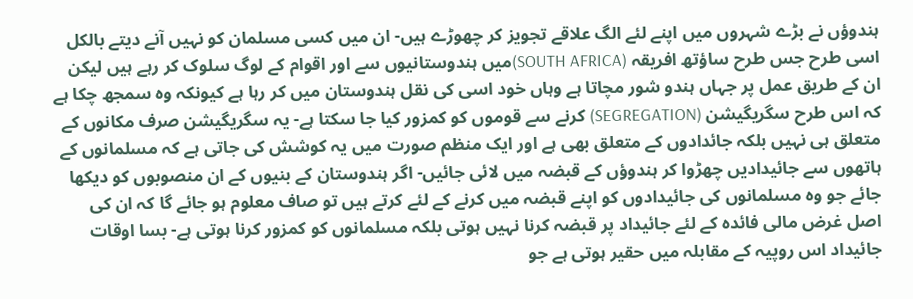ہندوؤں نے بڑے شہروں میں اپنے لئے الگ علاقے تجویز کر چھوڑے ہیں- ان میں کسی مسلمان کو نہیں آنے دیتے بالکل اسی طرح جس طرح ساؤتھ افریقہ (SOUTH AFRICA)میں ہندوستانیوں سے اور اقوام کے لوگ سلوک کر رہے ہیں لیکن ان کے طریق عمل پر جہاں ہندو شور مچاتا ہے وہاں خود اسی کی نقل ہندوستان میں کر رہا ہے کیونکہ وہ سمجھ چکا ہے کہ اس طرح سگریگیشن (SEGREGATION) کرنے سے قوموں کو کمزور کیا جا سکتا ہے- یہ سگریگیشن صرف مکانوں کے متعلق ہی نہیں بلکہ جائدادوں کے متعلق بھی ہے اور ایک منظم صورت میں یہ کوشش کی جاتی ہے کہ مسلمانوں کے ہاتھوں سے جائیدادیں چھڑوا کر ہندوؤں کے قبضہ میں لائی جائیں- اگر ہندوستان کے بنیوں کے ان منصوبوں کو دیکھا جائے جو وہ مسلمانوں کی جائیدادوں کو اپنے قبضہ میں کرنے کے لئے کرتے ہیں تو صاف معلوم ہو جائے گا کہ ان کی اصل غرض مالی فائدہ کے لئے جائیداد پر قبضہ کرنا نہیں ہوتی بلکہ مسلمانوں کو کمزور کرنا ہوتی ہے- بسا اوقات جائیداد اس روپیہ کے مقابلہ میں حقیر ہوتی ہے جو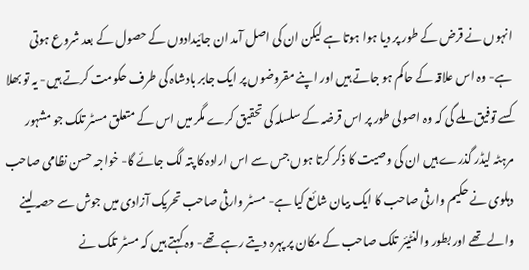انہوں نے قرض کے طور پر دیا ہوا ہوتا ہے لیکن ان کی اصل آمد ان جائیدادوں کے حصول کے بعد شروع ہوتی ہے- وہ اس علاقہ کے حاکم ہو جاتے ہیں اور اپنے مقروضوں پر ایک جابر بادشاہ کی طرف حکومت کرتے ہیں- یہ تو بھلا کسے توفیق ملے گی کہ وہ اصولی طور پر اس قرضہ کے سلسلہ کی تحقیق کرے مگر میں اس کے متعلق مسٹر تلک جو مشہور مرہٹہ لیڈر گذرے ہیں ان کی وصیت کا ذکر کرتا ہوں جس سے اس ارادہ کا پتہ لگ جائے گا- خواجہ حسن نظامی صاحب دہلوی نے حکیم وارثی صاحب کا ایک بیان شائع کیا ہے- مسٹر وارثی صاحب تحریک آزادی میں جوش سے حصہ لینے والے تھے اور بطور والنٹیئر تلک صاحب کے مکان پر پہرہ دیتے رہے تھے- وہ کہتے ہیں کہ مسٹر تلک نے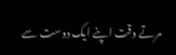مرتے وقت اپنے ایک دوست سے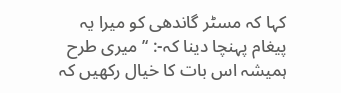کہا کہ مسٹر گاندھی کو میرا یہ پیغام پہنچا دینا کہ-: ‘’میری طرح ہمیشہ اس بات کا خیال رکھیں کہ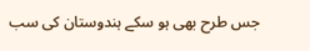جس طرح بھی ہو سکے ہندوستان کی سب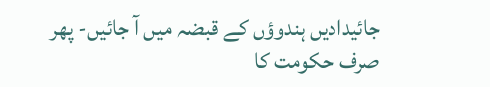جائیدادیں ہندوؤں کے قبضہ میں آ جائیں- پھر صرف حکومت کا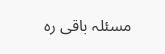مسئلہ باقی رہ